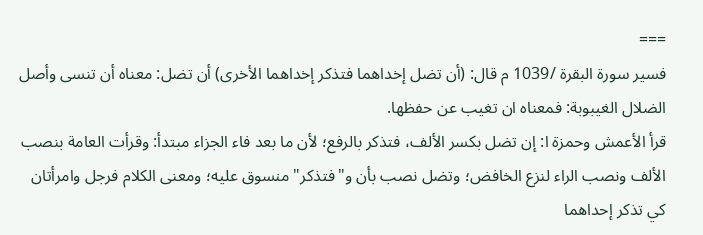===
فسير سورة البقرة /1039 م قال: (أن تضل إخداهما فتذكر إخداهما الأخرى) أن تضل: معناه أن تنسى وأصل الضلال الغيبوبة: فمعناه ان تغيب عن حفظها.
قرأ الأعمش وحمزة ا: إن تضل بكسر الألف، فتذكر بالرفع؛ لأن ما بعد فاء الجزاء مبتدأ: وقرأت العامة بنصب الألف ونصب الراء لنزع الخافض؛ وتضل نصب بأن و"فتذكر" منسوق عليه؛ ومعنى الكلام فرجل وامرأتان كي تذكر إحداهما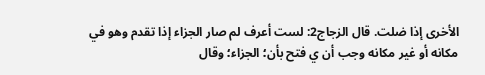الأخرى إذا ضلت. قال الزجاج2: لست أعرف لم صار الجزاء إذا تقدم وهو في مكانه أو غير مكانه وجب أن ي فتح بأن؛ الجزاء؛ وقال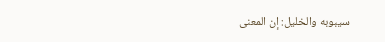سيبوبه والخليل: إن المعنى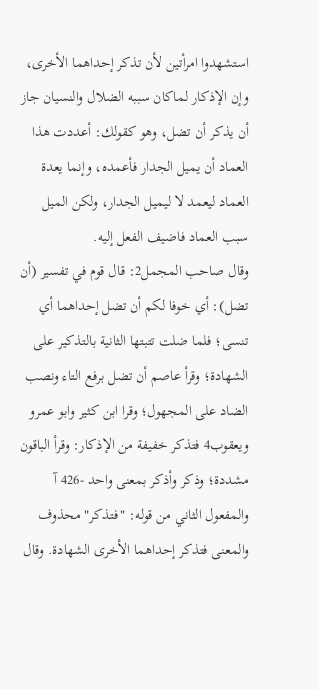استشهدوا امرأتين لأن تذكر إحداهما الأخرى، وإن الإذكار لماكان سببه الضلال والنسيان جاز أن يذكر أن تضل، وهو كقولك: أعددت هذا العماد أن يميل الجدار فأعمده، وإنما يعدة العماد ليعمد لا ليميل الجدار، ولكن الميل سبب العماد فاضيف الفعل إليه.
وقال صاحب المجمل2: قال قوم في تفسير (أن تضل): أي خوفا لكم أن تضل إحداهما أي تنسى؛ فلما ضلت تتبتها الثانية بالتذكير على الشهادة؛ وقرأ عاصم أن تضل برفع التاء ونصب الضاد على المجهول؛ وقرا ابن كثير وابو عمرو ويعقوب4 فتذكر خفيفة من الإذكار: وقرأ الباقون مشددة؛ وذكر وأذكر بمعنى واحد -426 آ والمفعول الثاني من قوله: "فتذكر" محذوف والمعنى فتذكر إحداهما الأخرى الشهادة. وقال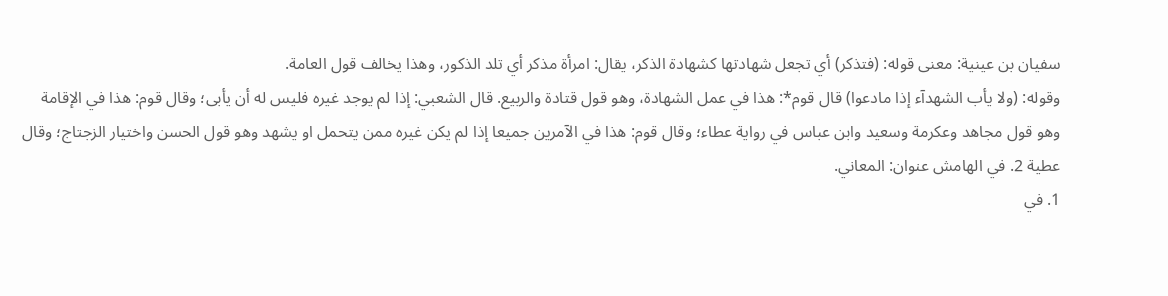سفيان بن عينية: معنى قوله: (فتذكر) أي تجعل شهادتها كشهادة الذكر، يقال: امرأة مذكر أي تلد الذكور، وهذا يخالف قول العامة.
وقوله: (ولا يأب الشهدآء إذا مادعوا) قال قوم*: هذا في عمل الشهادة، وهو قول قتادة والربيع. قال الشعبي: إذا لم يوجد غيره فليس له أن يأبى؛ وقال قوم: هذا في الإقامة وهو قول مجاهد وعكرمة وسعيد وابن عباس في رواية عطاء؛ وقال قوم: هذا في الآمرين جميعا إذا لم يكن غيره ممن يتحمل او يشهد وهو قول الحسن واختيار الزجتاج؛ وقال عطية 2. في الهامش عنوان: المعاني.
1. في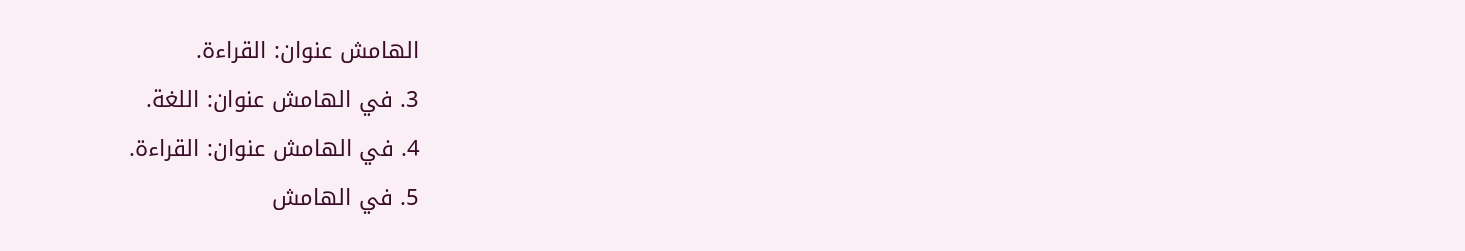الهامش عنوان: القراءة.
3. في الهامش عنوان: اللغة.
4. في الهامش عنوان: القراءة.
5. في الهامش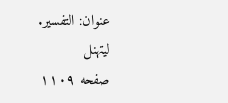عنوان: التفسير.
ليتهنل
صفحه ۱۱۰۹